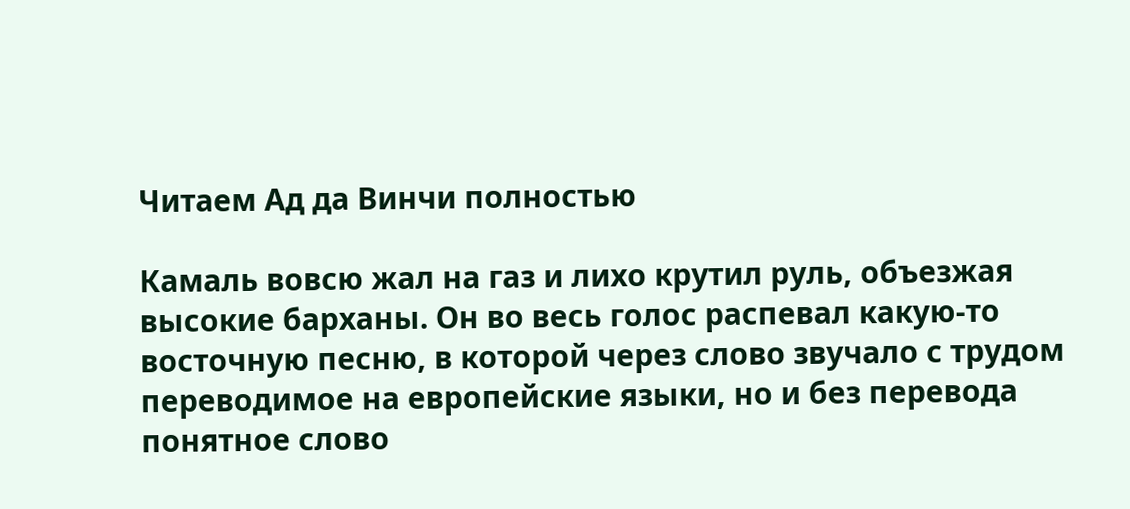Читаем Ад да Винчи полностью

Камаль вовсю жал на газ и лихо крутил руль, объезжая высокие барханы. Он во весь голос распевал какую-то восточную песню, в которой через слово звучало с трудом переводимое на европейские языки, но и без перевода понятное слово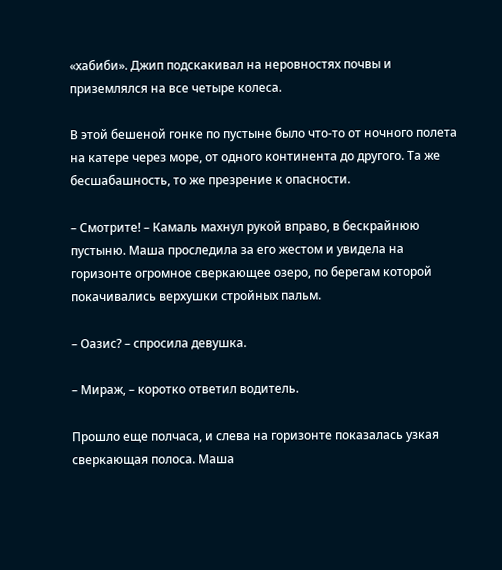«хабиби». Джип подскакивал на неровностях почвы и приземлялся на все четыре колеса.

В этой бешеной гонке по пустыне было что-то от ночного полета на катере через море, от одного континента до другого. Та же бесшабашность, то же презрение к опасности.

– Смотрите! – Камаль махнул рукой вправо, в бескрайнюю пустыню. Маша проследила за его жестом и увидела на горизонте огромное сверкающее озеро, по берегам которой покачивались верхушки стройных пальм.

– Оазис? – спросила девушка.

– Мираж, – коротко ответил водитель.

Прошло еще полчаса, и слева на горизонте показалась узкая сверкающая полоса. Маша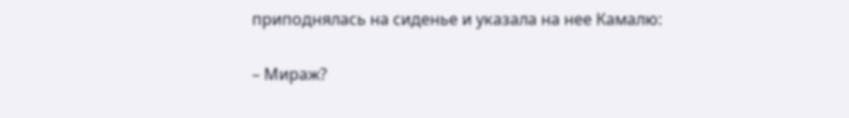приподнялась на сиденье и указала на нее Камалю:

– Мираж?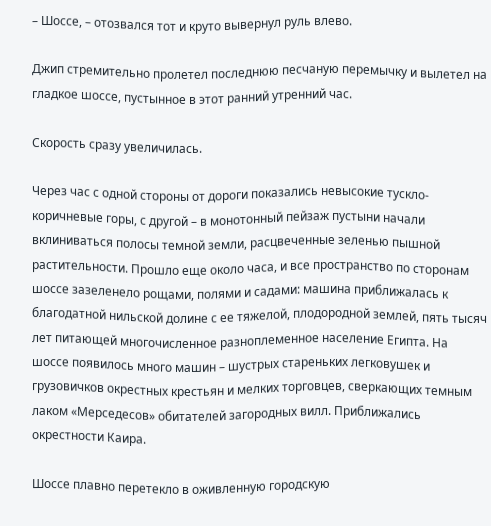– Шоссе, – отозвался тот и круто вывернул руль влево.

Джип стремительно пролетел последнюю песчаную перемычку и вылетел на гладкое шоссе, пустынное в этот ранний утренний час.

Скорость сразу увеличилась.

Через час с одной стороны от дороги показались невысокие тускло-коричневые горы, с другой – в монотонный пейзаж пустыни начали вклиниваться полосы темной земли, расцвеченные зеленью пышной растительности. Прошло еще около часа, и все пространство по сторонам шоссе зазеленело рощами, полями и садами: машина приближалась к благодатной нильской долине с ее тяжелой, плодородной землей, пять тысяч лет питающей многочисленное разноплеменное население Египта. На шоссе появилось много машин – шустрых стареньких легковушек и грузовичков окрестных крестьян и мелких торговцев, сверкающих темным лаком «Мерседесов» обитателей загородных вилл. Приближались окрестности Каира.

Шоссе плавно перетекло в оживленную городскую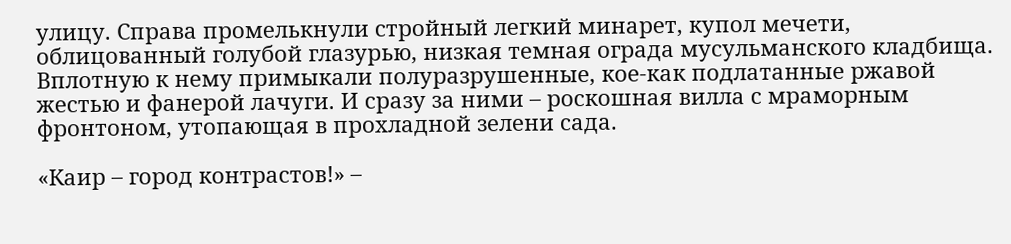улицу. Справа промелькнули стройный легкий минарет, купол мечети, облицованный голубой глазурью, низкая темная ограда мусульманского кладбища. Вплотную к нему примыкали полуразрушенные, кое-как подлатанные ржавой жестью и фанерой лачуги. И сразу за ними – роскошная вилла с мраморным фронтоном, утопающая в прохладной зелени сада.

«Каир – город контрастов!» –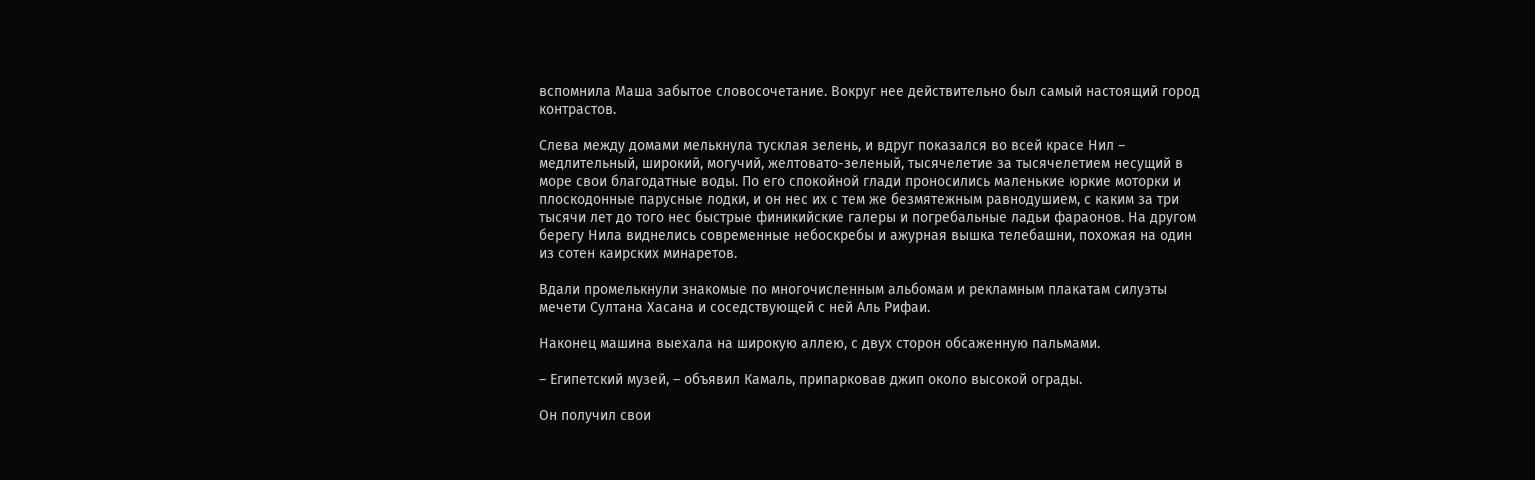вспомнила Маша забытое словосочетание. Вокруг нее действительно был самый настоящий город контрастов.

Слева между домами мелькнула тусклая зелень, и вдруг показался во всей красе Нил – медлительный, широкий, могучий, желтовато-зеленый, тысячелетие за тысячелетием несущий в море свои благодатные воды. По его спокойной глади проносились маленькие юркие моторки и плоскодонные парусные лодки, и он нес их с тем же безмятежным равнодушием, с каким за три тысячи лет до того нес быстрые финикийские галеры и погребальные ладьи фараонов. На другом берегу Нила виднелись современные небоскребы и ажурная вышка телебашни, похожая на один из сотен каирских минаретов.

Вдали промелькнули знакомые по многочисленным альбомам и рекламным плакатам силуэты мечети Султана Хасана и соседствующей с ней Аль Рифаи.

Наконец машина выехала на широкую аллею, с двух сторон обсаженную пальмами.

– Египетский музей, – объявил Камаль, припарковав джип около высокой ограды.

Он получил свои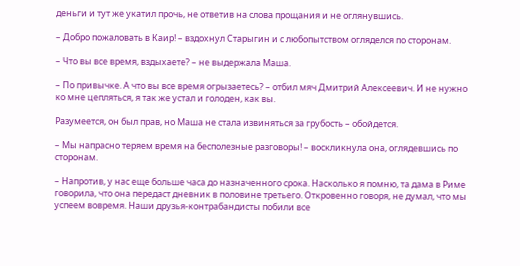деньги и тут же укатил прочь, не ответив на слова прощания и не оглянувшись.

– Добро пожаловать в Каир! – вздохнул Старыгин и с любопытством огляделся по сторонам.

– Что вы все время, вздыхаете? – не выдержала Маша.

– По привычке. А что вы все время огрызаетесь? – отбил мяч Дмитрий Алексеевич. И не нужно ко мне цепляться, я так же устал и голоден, как вы.

Разумеется, он был прав, но Маша не стала извиняться за грубость – обойдется.

– Мы напрасно теряем время на бесполезные разговоры! – воскликнула она, оглядевшись по сторонам.

– Напротив, у нас еще больше часа до назначенного срока. Насколько я помню, та дама в Риме говорила, что она передаст дневник в половине третьего. Откровенно говоря, не думал, что мы успеем вовремя. Наши друзья-контрабандисты побили все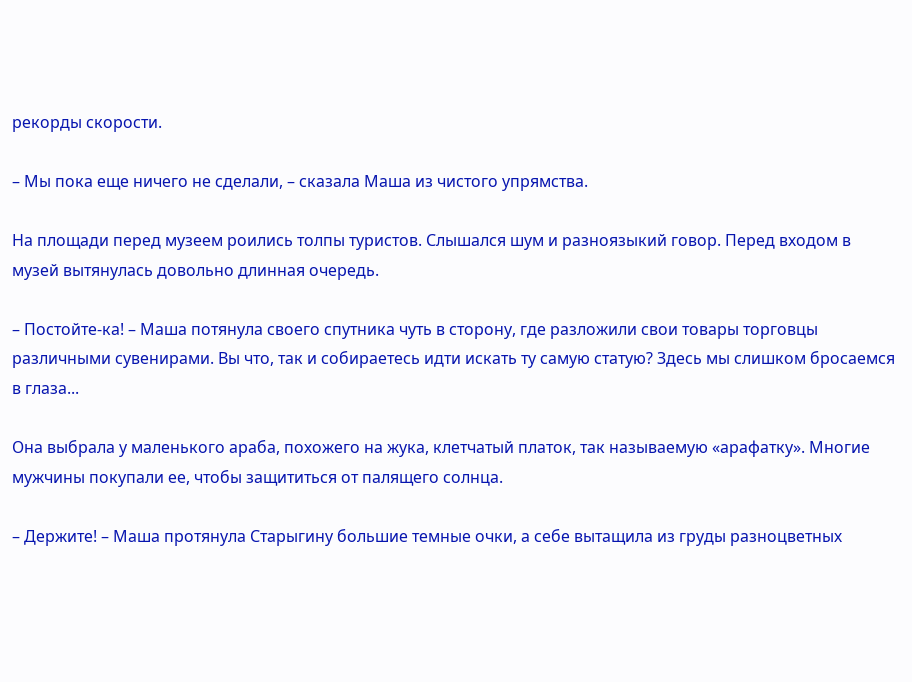рекорды скорости.

– Мы пока еще ничего не сделали, – сказала Маша из чистого упрямства.

На площади перед музеем роились толпы туристов. Слышался шум и разноязыкий говор. Перед входом в музей вытянулась довольно длинная очередь.

– Постойте-ка! – Маша потянула своего спутника чуть в сторону, где разложили свои товары торговцы различными сувенирами. Вы что, так и собираетесь идти искать ту самую статую? Здесь мы слишком бросаемся в глаза...

Она выбрала у маленького араба, похожего на жука, клетчатый платок, так называемую «арафатку». Многие мужчины покупали ее, чтобы защититься от палящего солнца.

– Держите! – Маша протянула Старыгину большие темные очки, а себе вытащила из груды разноцветных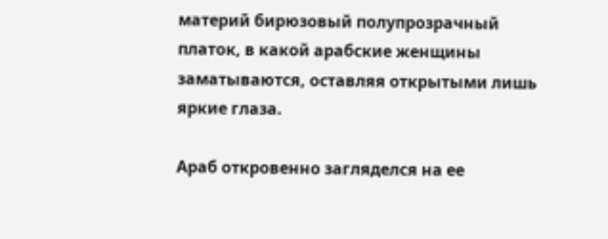материй бирюзовый полупрозрачный платок, в какой арабские женщины заматываются, оставляя открытыми лишь яркие глаза.

Араб откровенно загляделся на ее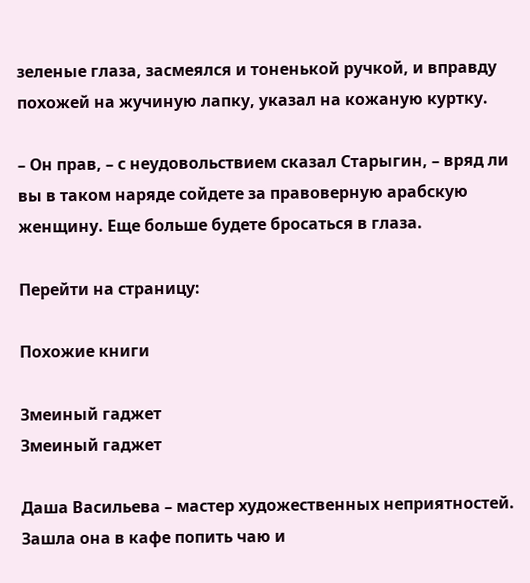зеленые глаза, засмеялся и тоненькой ручкой, и вправду похожей на жучиную лапку, указал на кожаную куртку.

– Он прав, – с неудовольствием сказал Старыгин, – вряд ли вы в таком наряде сойдете за правоверную арабскую женщину. Еще больше будете бросаться в глаза.

Перейти на страницу:

Похожие книги

Змеиный гаджет
Змеиный гаджет

Даша Васильева – мастер художественных неприятностей. Зашла она в кафе попить чаю и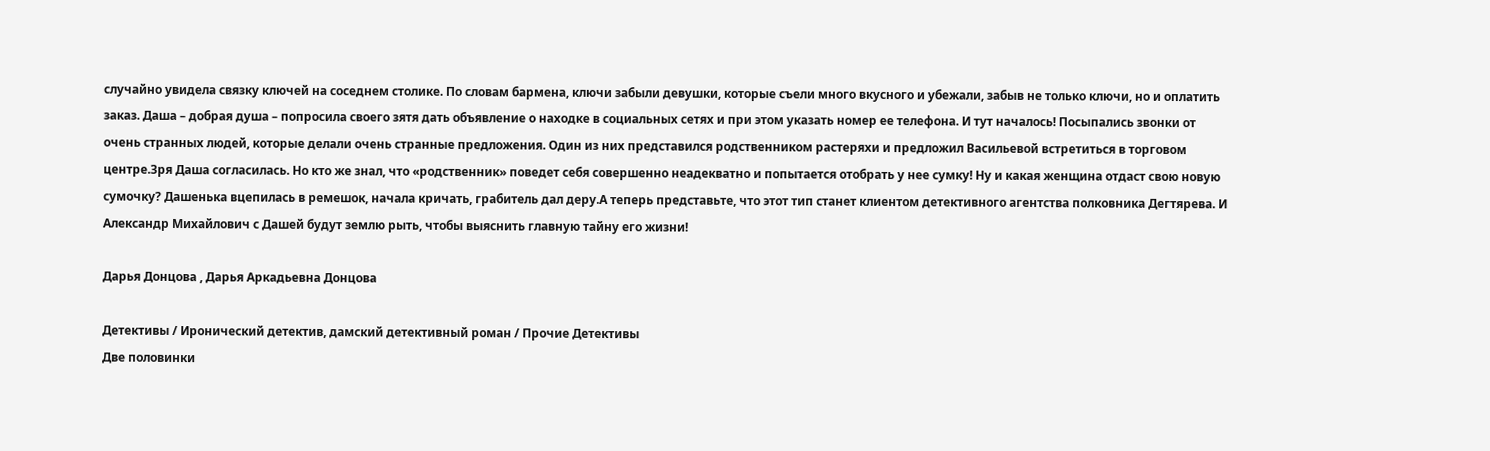случайно увидела связку ключей на соседнем столике. По словам бармена, ключи забыли девушки, которые съели много вкусного и убежали, забыв не только ключи, но и оплатить заказ. Даша – добрая душа – попросила своего зятя дать объявление о находке в социальных сетях и при этом указать номер ее телефона. И тут началось! Посыпались звонки от очень странных людей, которые делали очень странные предложения. Один из них представился родственником растеряхи и предложил Васильевой встретиться в торговом центре.Зря Даша согласилась. Но кто же знал, что «родственник» поведет себя совершенно неадекватно и попытается отобрать у нее сумку! Ну и какая женщина отдаст свою новую сумочку? Дашенька вцепилась в ремешок, начала кричать, грабитель дал деру.А теперь представьте, что этот тип станет клиентом детективного агентства полковника Дегтярева. И Александр Михайлович с Дашей будут землю рыть, чтобы выяснить главную тайну его жизни!

Дарья Донцова , Дарья Аркадьевна Донцова

Детективы / Иронический детектив, дамский детективный роман / Прочие Детективы
Две половинки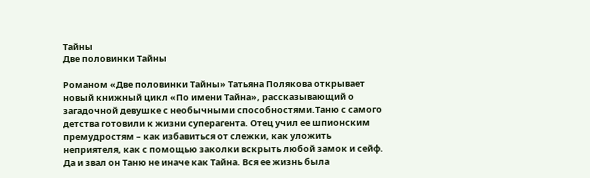Тайны
Две половинки Тайны

Романом «Две половинки Тайны» Татьяна Полякова открывает новый книжный цикл «По имени Тайна», рассказывающий о загадочной девушке с необычными способностями.Таню с самого детства готовили к жизни суперагента. Отец учил ее шпионским премудростям – как избавиться от слежки, как уложить неприятеля, как с помощью заколки вскрыть любой замок и сейф. Да и звал он Таню не иначе как Тайна. Вся ее жизнь была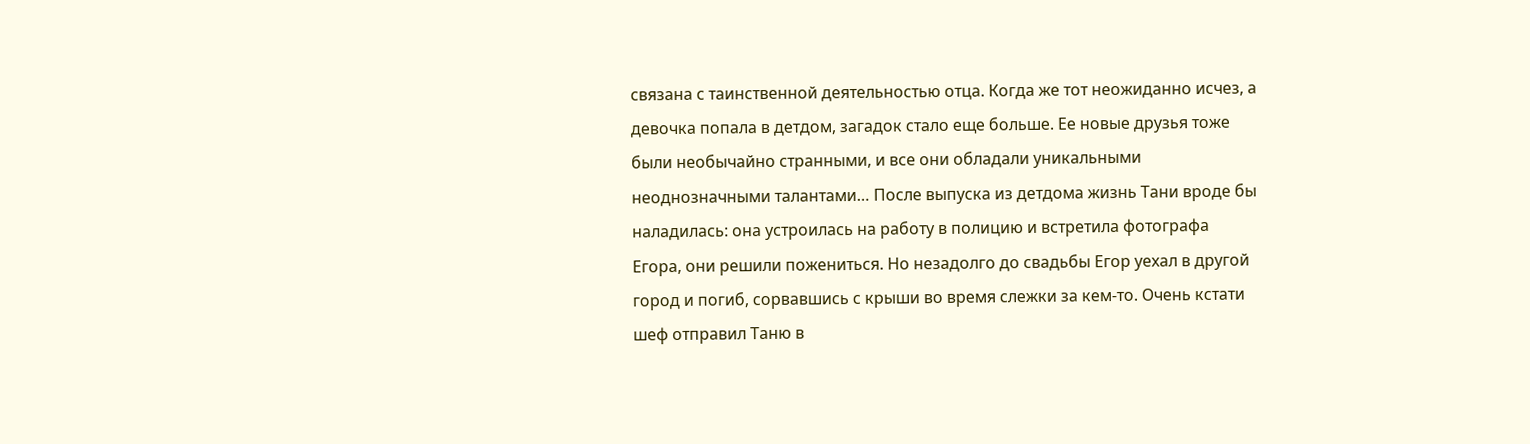связана с таинственной деятельностью отца. Когда же тот неожиданно исчез, а девочка попала в детдом, загадок стало еще больше. Ее новые друзья тоже были необычайно странными, и все они обладали уникальными неоднозначными талантами… После выпуска из детдома жизнь Тани вроде бы наладилась: она устроилась на работу в полицию и встретила фотографа Егора, они решили пожениться. Но незадолго до свадьбы Егор уехал в другой город и погиб, сорвавшись с крыши во время слежки за кем-то. Очень кстати шеф отправил Таню в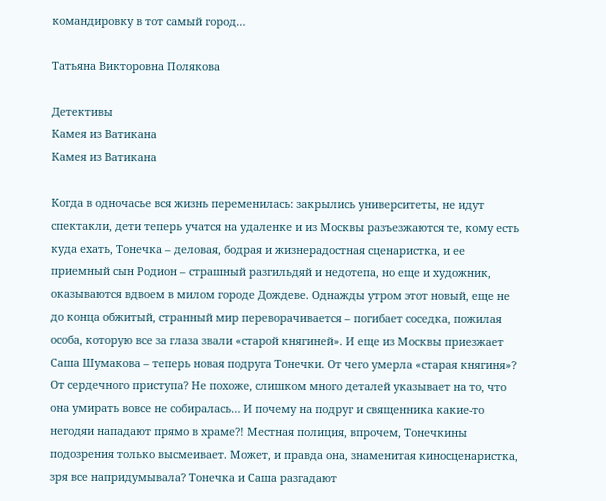командировку в тот самый город…

Татьяна Викторовна Полякова

Детективы
Камея из Ватикана
Камея из Ватикана

Когда в одночасье вся жизнь переменилась: закрылись университеты, не идут спектакли, дети теперь учатся на удаленке и из Москвы разъезжаются те, кому есть куда ехать, Тонечка – деловая, бодрая и жизнерадостная сценаристка, и ее приемный сын Родион – страшный разгильдяй и недотепа, но еще и художник, оказываются вдвоем в милом городе Дождеве. Однажды утром этот новый, еще не до конца обжитый, странный мир переворачивается – погибает соседка, пожилая особа, которую все за глаза звали «старой княгиней». И еще из Москвы приезжает Саша Шумакова – теперь новая подруга Тонечки. От чего умерла «старая княгиня»? От сердечного приступа? Не похоже, слишком много деталей указывает на то, что она умирать вовсе не собиралась… И почему на подруг и священника какие-то негодяи нападают прямо в храме?! Местная полиция, впрочем, Тонечкины подозрения только высмеивает. Может, и правда она, знаменитая киносценаристка, зря все напридумывала? Тонечка и Саша разгадают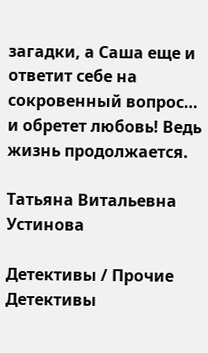загадки, а Саша еще и ответит себе на сокровенный вопрос… и обретет любовь! Ведь жизнь продолжается.

Татьяна Витальевна Устинова

Детективы / Прочие Детективы